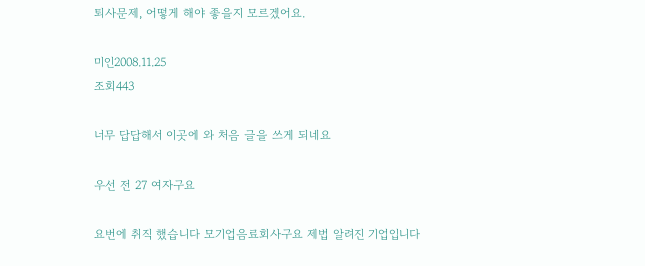퇴사문제, 어떻게 해야 좋을지 모르겠어요.

미인2008.11.25
조회443

너무 답답해서 이곳에 와 처음 글을 쓰게 되네요

우선 전 27 여자구요

요번에 취직 했습니다 모기업음료회사구요 제법 알려진 기업입니다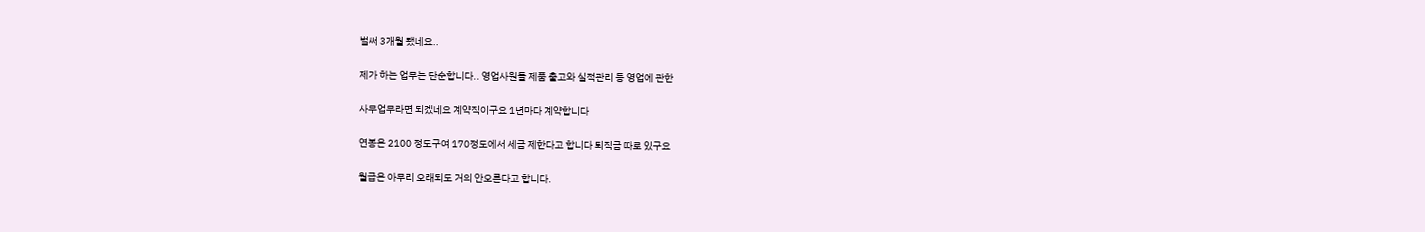벌써 3개월 됐네요..

제가 하는 업무는 단순합니다.. 영업사원들 제품 출고와 실적관리 등 영업에 관한

사무업무라면 되겠네요 계약직이구요 1년마다 계약합니다

연봉은 2100 정도구여 170정도에서 세금 제한다고 합니다 퇴직금 따로 있구요

월급은 아무리 오래되도 거의 안오른다고 합니다.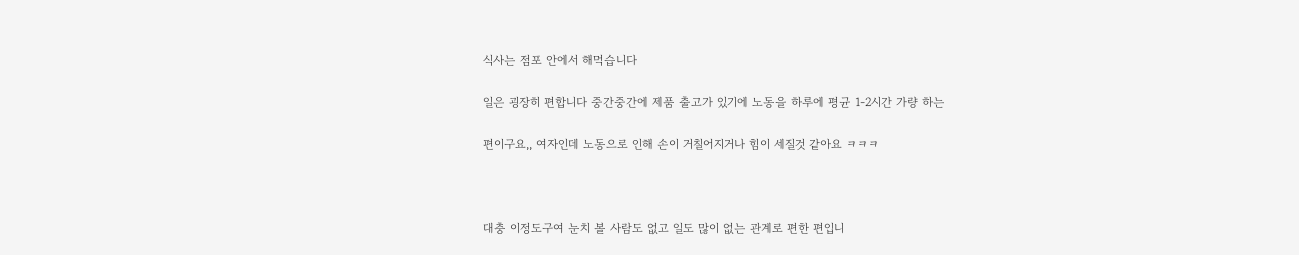식사는 점포 안에서 해먹습니다

일은 굉장히 편합니다 중간중간에 제품 출고가 있기에 노동을 하루에 평균 1-2시간 가량 하는

편이구요,, 여자인데 노동으로 인해 손이 거칠어지거나 힘이 세질것 같아요 ㅋㅋㅋ



대충 이정도구여 눈치 볼 사람도 없고 일도 많이 없는 관계로 편한 편입니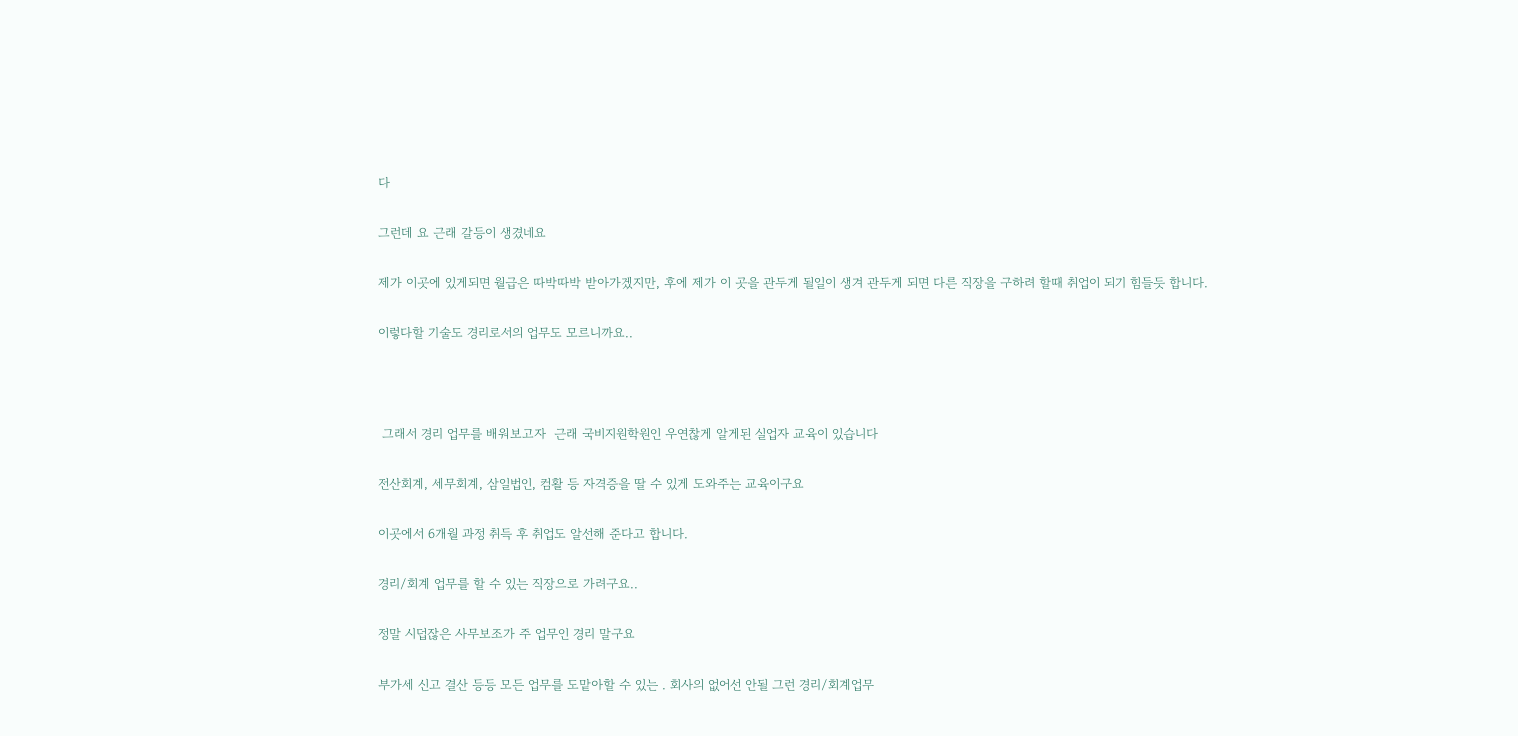다

그런데 요 근래 갈등이 생겼네요

제가 이곳에 있게되면 월급은 따박따박 받아가겠지만, 후에 제가 이 곳을 관두게 될일이 생겨 관두게 되면 다른 직장을 구하려 할때 취업이 되기 힘들듯 합니다.

이렇다할 기술도 경리로서의 업무도 모르니까요..



 그래서 경리 업무를 배워보고자  근래 국비지원학원인 우연찮게 알게된 실업자 교육이 있습니다

전산회계, 세무회계, 삼일법인, 컴활 등 자격증을 딸 수 있게 도와주는 교육이구요

이곳에서 6개월 과정 취득 후 취업도 알선해 준다고 합니다.

경리/회계 업무를 할 수 있는 직장으로 가려구요..

정말 시덥잖은 사무보조가 주 업무인 경리 말구요

부가세 신고 결산 등등 모든 업무를 도맡아할 수 있는 . 회사의 없어선 안될 그런 경리/회계업무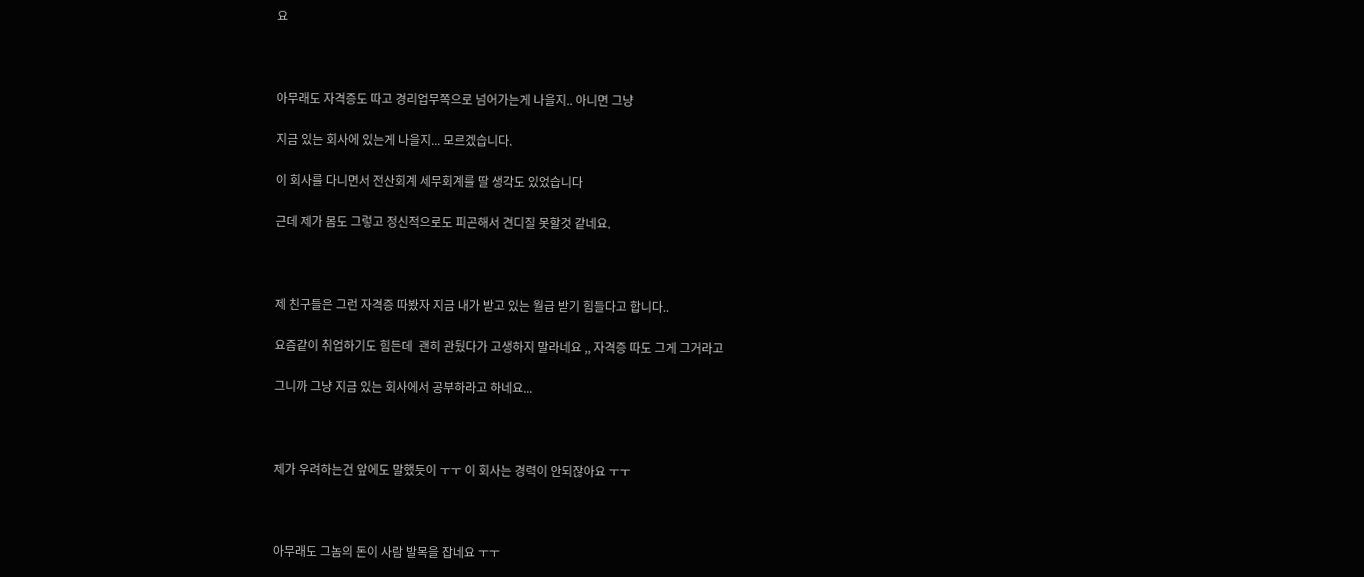요



아무래도 자격증도 따고 경리업무쪽으로 넘어가는게 나을지.. 아니면 그냥

지금 있는 회사에 있는게 나을지... 모르겠습니다.

이 회사를 다니면서 전산회계 세무회계를 딸 생각도 있었습니다

근데 제가 몸도 그렇고 정신적으로도 피곤해서 견디질 못할것 같네요.



제 친구들은 그런 자격증 따봤자 지금 내가 받고 있는 월급 받기 힘들다고 합니다..

요즘같이 취업하기도 힘든데  괜히 관뒀다가 고생하지 말라네요 ,, 자격증 따도 그게 그거라고

그니까 그냥 지금 있는 회사에서 공부하라고 하네요...



제가 우려하는건 앞에도 말했듯이 ㅜㅜ 이 회사는 경력이 안되잖아요 ㅜㅜ



아무래도 그놈의 돈이 사람 발목을 잡네요 ㅜㅜ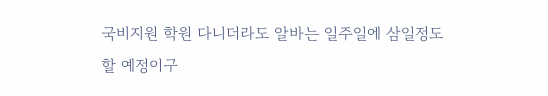국비지원 학원 다니더라도 알바는 일주일에 삼일정도 할 예정이구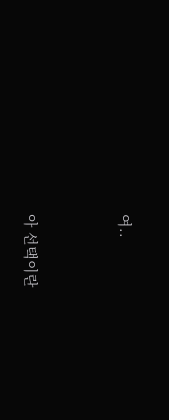여..



아 선택이란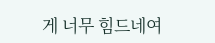게 너무 힘드네여